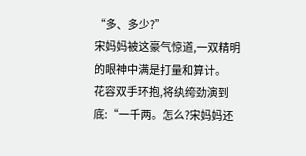“多、多少?”
宋妈妈被这豪气惊道,一双精明的眼神中满是打量和算计。
花容双手环抱,将纨绔劲演到底:“一千两。怎么?宋妈妈还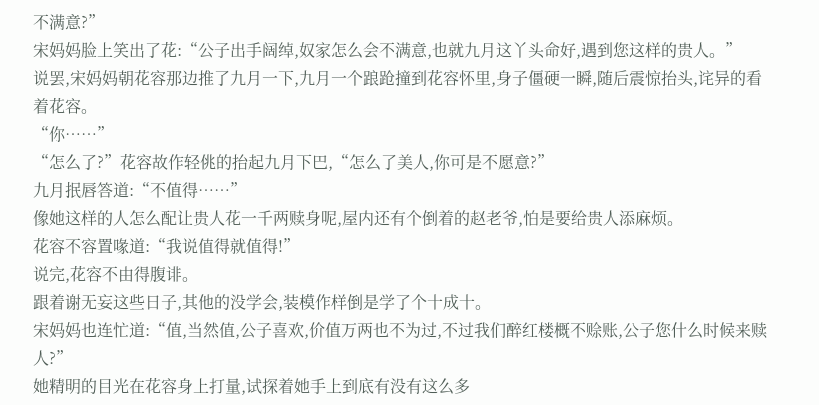不满意?”
宋妈妈脸上笑出了花:“公子出手阔绰,奴家怎么会不满意,也就九月这丫头命好,遇到您这样的贵人。”
说罢,宋妈妈朝花容那边推了九月一下,九月一个踉跄撞到花容怀里,身子僵硬一瞬,随后震惊抬头,诧异的看着花容。
“你……”
“怎么了?”花容故作轻佻的抬起九月下巴,“怎么了美人,你可是不愿意?”
九月抿唇答道:“不值得……”
像她这样的人怎么配让贵人花一千两赎身呢,屋内还有个倒着的赵老爷,怕是要给贵人添麻烦。
花容不容置喙道:“我说值得就值得!”
说完,花容不由得腹诽。
跟着谢无妄这些日子,其他的没学会,装模作样倒是学了个十成十。
宋妈妈也连忙道:“值,当然值,公子喜欢,价值万两也不为过,不过我们醉红楼概不赊账,公子您什么时候来赎人?”
她精明的目光在花容身上打量,试探着她手上到底有没有这么多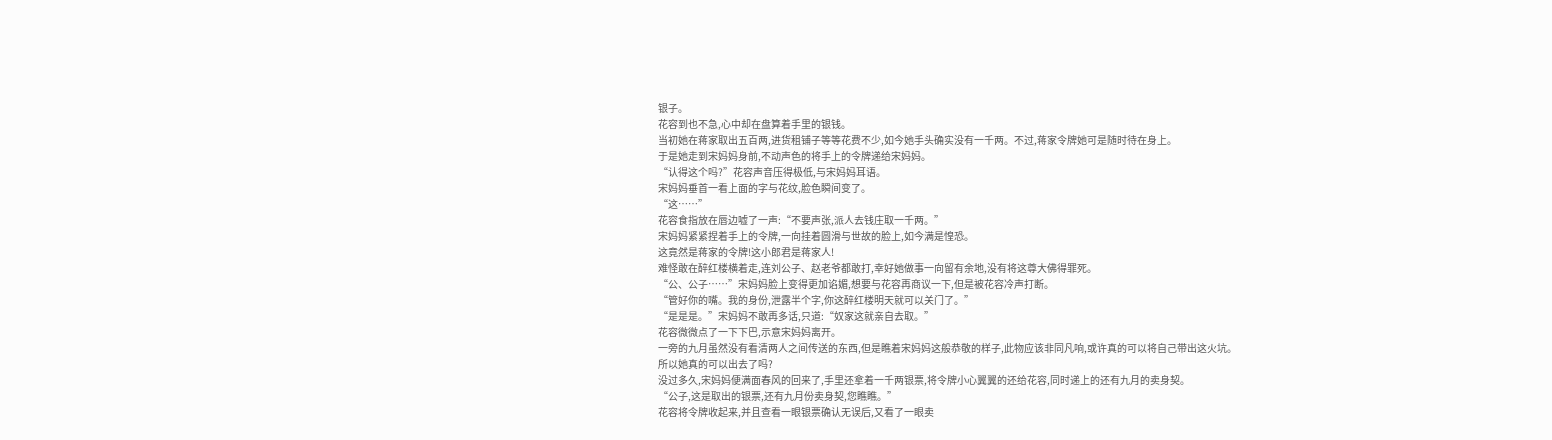银子。
花容到也不急,心中却在盘算着手里的银钱。
当初她在蒋家取出五百两,进货租铺子等等花费不少,如今她手头确实没有一千两。不过,蒋家令牌她可是随时待在身上。
于是她走到宋妈妈身前,不动声色的将手上的令牌递给宋妈妈。
“认得这个吗?”花容声音压得极低,与宋妈妈耳语。
宋妈妈垂首一看上面的字与花纹,脸色瞬间变了。
“这……”
花容食指放在唇边嘘了一声:“不要声张,派人去钱庄取一千两。”
宋妈妈紧紧捏着手上的令牌,一向挂着圆滑与世故的脸上,如今满是惶恐。
这竟然是蒋家的令牌!这小郎君是蒋家人!
难怪敢在醉红楼横着走,连刘公子、赵老爷都敢打,幸好她做事一向留有余地,没有将这尊大佛得罪死。
“公、公子……”宋妈妈脸上变得更加谄媚,想要与花容再商议一下,但是被花容冷声打断。
“管好你的嘴。我的身份,泄露半个字,你这醉红楼明天就可以关门了。”
“是是是。”宋妈妈不敢再多话,只道:“奴家这就亲自去取。”
花容微微点了一下下巴,示意宋妈妈离开。
一旁的九月虽然没有看清两人之间传送的东西,但是瞧着宋妈妈这般恭敬的样子,此物应该非同凡响,或许真的可以将自己带出这火坑。
所以她真的可以出去了吗?
没过多久,宋妈妈便满面春风的回来了,手里还拿着一千两银票,将令牌小心翼翼的还给花容,同时递上的还有九月的卖身契。
“公子,这是取出的银票,还有九月份卖身契,您瞧瞧。”
花容将令牌收起来,并且查看一眼银票确认无误后,又看了一眼卖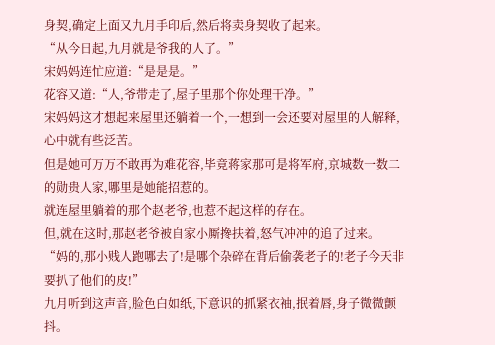身契,确定上面又九月手印后,然后将卖身契收了起来。
“从今日起,九月就是爷我的人了。”
宋妈妈连忙应道:“是是是。”
花容又道:“人,爷带走了,屋子里那个你处理干净。”
宋妈妈这才想起来屋里还躺着一个,一想到一会还要对屋里的人解释,心中就有些泛苦。
但是她可万万不敢再为难花容,毕竟蒋家那可是将军府,京城数一数二的勋贵人家,哪里是她能招惹的。
就连屋里躺着的那个赵老爷,也惹不起这样的存在。
但,就在这时,那赵老爷被自家小厮搀扶着,怒气冲冲的追了过来。
“妈的,那小贱人跑哪去了!是哪个杂碎在背后偷袭老子的!老子今天非要扒了他们的皮!”
九月听到这声音,脸色白如纸,下意识的抓紧衣袖,抿着唇,身子微微颤抖。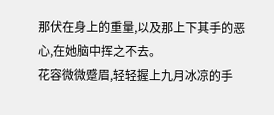那伏在身上的重量,以及那上下其手的恶心,在她脑中挥之不去。
花容微微蹙眉,轻轻握上九月冰凉的手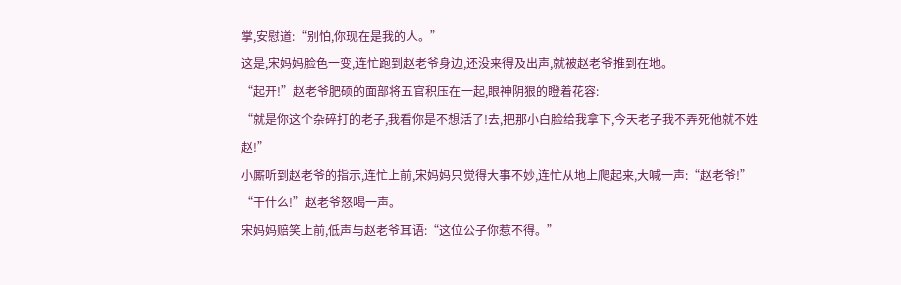掌,安慰道:“别怕,你现在是我的人。”
这是,宋妈妈脸色一变,连忙跑到赵老爷身边,还没来得及出声,就被赵老爷推到在地。
“起开!”赵老爷肥硕的面部将五官积压在一起,眼神阴狠的瞪着花容:
“就是你这个杂碎打的老子,我看你是不想活了!去,把那小白脸给我拿下,今天老子我不弄死他就不姓赵!”
小厮听到赵老爷的指示,连忙上前,宋妈妈只觉得大事不妙,连忙从地上爬起来,大喊一声:“赵老爷!”
“干什么!”赵老爷怒喝一声。
宋妈妈赔笑上前,低声与赵老爷耳语:“这位公子你惹不得。”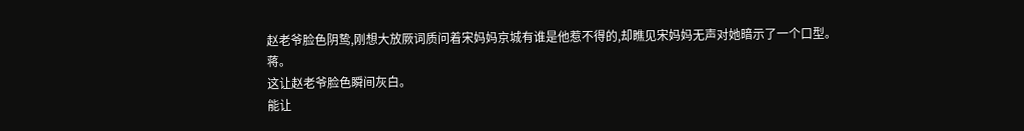赵老爷脸色阴鸷,刚想大放厥词质问着宋妈妈京城有谁是他惹不得的,却瞧见宋妈妈无声对她暗示了一个口型。
蒋。
这让赵老爷脸色瞬间灰白。
能让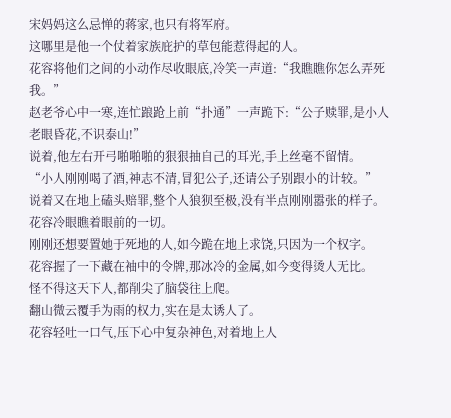宋妈妈这么忌惮的蒋家,也只有将军府。
这哪里是他一个仗着家族庇护的草包能惹得起的人。
花容将他们之间的小动作尽收眼底,冷笑一声道:“我瞧瞧你怎么弄死我。”
赵老爷心中一寒,连忙踉跄上前“扑通”一声跪下:“公子赎罪,是小人老眼昏花,不识泰山!”
说着,他左右开弓啪啪啪的狠狠抽自己的耳光,手上丝毫不留情。
“小人刚刚喝了酒,神志不清,冒犯公子,还请公子别跟小的计较。”
说着又在地上磕头赔罪,整个人狼狈至极,没有半点刚刚嚣张的样子。
花容冷眼瞧着眼前的一切。
刚刚还想要置她于死地的人,如今跪在地上求饶,只因为一个权字。
花容握了一下藏在袖中的令牌,那冰冷的金属,如今变得烫人无比。
怪不得这天下人,都削尖了脑袋往上爬。
翻山微云覆手为雨的权力,实在是太诱人了。
花容轻吐一口气,压下心中复杂神色,对着地上人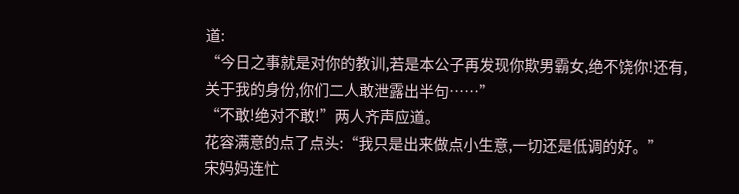道:
“今日之事就是对你的教训,若是本公子再发现你欺男霸女,绝不饶你!还有,关于我的身份,你们二人敢泄露出半句……”
“不敢!绝对不敢!”两人齐声应道。
花容满意的点了点头:“我只是出来做点小生意,一切还是低调的好。”
宋妈妈连忙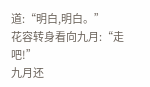道:“明白,明白。”
花容转身看向九月:“走吧!”
九月还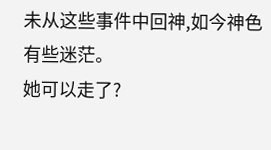未从这些事件中回神,如今神色有些迷茫。
她可以走了?